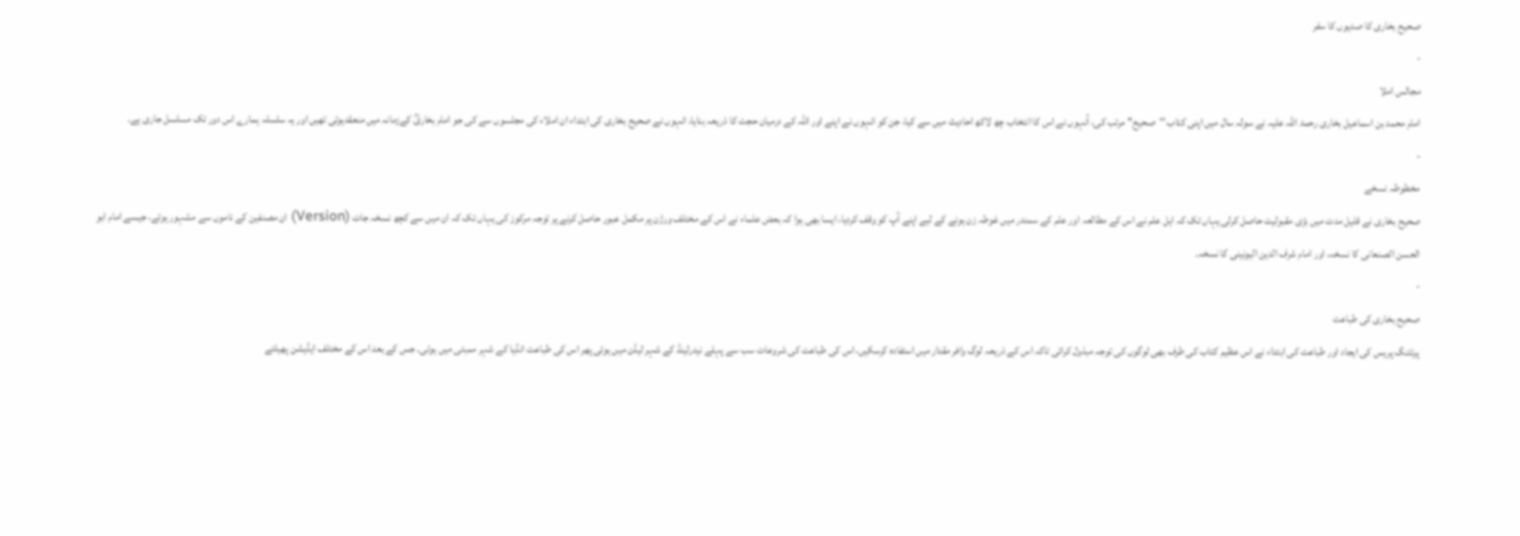صحیح بخاری کا صدیوں کا سفر
-
مجالس املا
امام محمد بن اسماعیل بخاری رحمۃ اللہ علیہ نے سولہ سال میں اپنی کتاب ''صحیح'' مرتب کی، اُنہوں نے اس کا انتخاب چھ لاکھ احادیث میں سے کیا، جن کو انہوں نے اپنے اور اللہ کے درمیان حجت کا ذریعہ بنایا، انہوں نے صحیح بخاری کی ابتداء ان املاء کی مجلسوں سے کی جو امام بخاریؒ کےزمانہ میں منعقدہوتی تھیں اور یہ سلسلہ ہمارے اس دور تک مسلسل جاری ہے۔
-
مخطوطہ نسخے
صحیح بخاری نے قلیل مدت میں بڑی مقبولیت حاصل کرلی یہاں تک کہ اہل علم نے اس کے مطالعہ اور علم کے سمندر میں غوطہ زن ہونے کے لیے اپنے آپ کو وقف کردیا، ایسا بھی ہوا کہ بعض علماء نے اس کے مختلف ورژن پر مکمل عبور حاصل کرنے پر توجہ مرکوز کی یہاں تک کہ ان میں سے کچھ نسخہ جات (Version) ان مصنفین کے ناموں سے مشہور ہوئے، جیسے امام ابو الحسن الصنعانی کا نسخہ، اور امام شرف الدین الیونینی کا نسخہ۔
-
صحیح بخاری کی طباعت
پرنٹنگ پریس کی ایجاد اور طباعت کی ابتداء نے اس عظیم کتاب کی طرف بھی لوگوں کی توجہ مبذول کرائی تاکہ اس کے ذریعہ لوگ وافر مقدار میں استفادہ کرسکیں، اس کی طباعت کی شروعات سب سے پہلے نیدرلینڈ کے شہر لیڈن میں ہوئی پھر اس کی طباعت انڈیا کے شہر ممبئی میں ہوئی۔ جس کے بعد اس کے مختلف ایڈیشن پھیلتے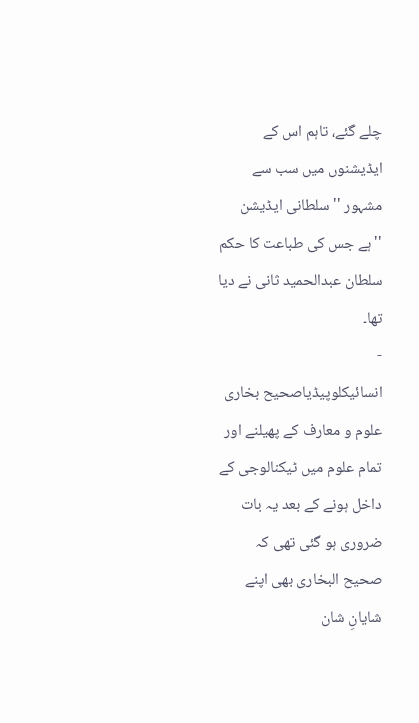چلے گئے، تاہم اس کے ایڈیشنوں میں سب سے مشہور ''سلطانی ایڈیشن ''ہے جس کی طباعت کا حکم سلطان عبدالحمید ثانی نے دیا تھا۔
-
انسائیکلوپیڈیاصحیح بخاری
علوم و معارف کے پھیلنے اور تمام علوم میں ٹیکنالوجی کے داخل ہونے کے بعد یہ بات ضروری ہو گئی تھی کہ صحیح البخاری بھی اپنے شایانِ شان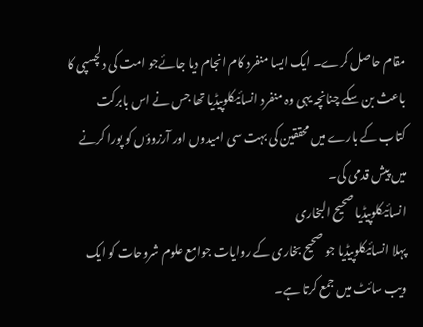مقام حاصل کرے۔ ایک ایسا منفرد کام انجام ديا جائےجو امت کی دلچسپی کا باعث بن سکے چنانچہ یہی وہ منفرد انسائیکلوپیڈیا تھا جس نے اس بابرکت کتاب کے بارے میں محققین کی بہت سی امیدوں اور آرزوؤں کو پورا کرنے میں پیش قدمی کی۔
انسائیکلوپیڈیا صحیح البخاری
پہلا انسائیکلوپیڈیا جو صحیح بخاری کے روایات جوامع علوم شروحات کو ایک ویب سائٹ میں جمع کرتا ہے۔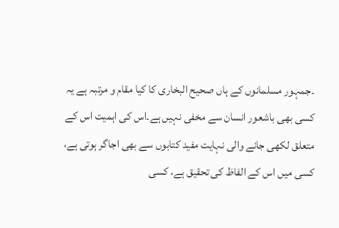۔جمہور مسلمانوں کے ہاں صحیح البخاری کا کیا مقام و مرتبہ ہے یہ کسی بھی باشعور انسان سے مخفی نہیں ہے۔اس کی اہمیت اس کے متعلق لکھی جانے والی نہایت مفید کتابوں سے بھی اجاگر ہوتی ہے، کسی میں اس کے الفاظ کی تحقیق ہے، کسی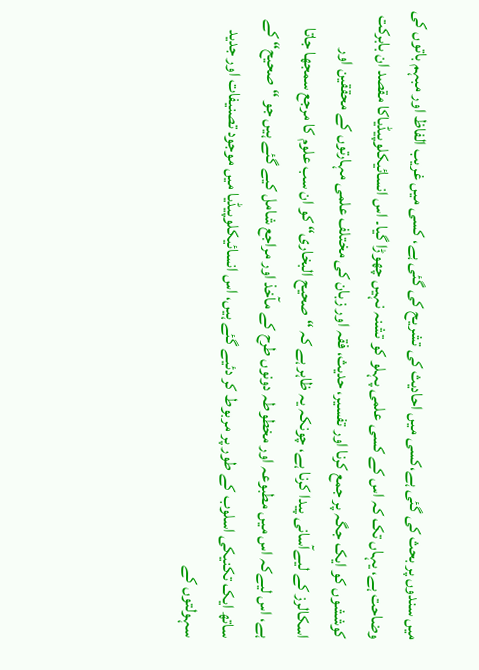میں سندوں پر بحث کی گئی ہے،کسی میں احادیث کی تشریح کی گئی ہے، کسی میں غریب الفاظ اور مبہم باتوں کی وضاحت ہے، یہاں تک کہ اس کے کسی علمی پہلو کو تشنہ نہیں چھوڑا گیا۔ اس انسائیکلوپیڈیاکا مقصد ان بابرکت کوششوں کو ایک جگہ پر جمع کرنا اور تفسیر، حدیث، فقہ اور زبان کی مختلف علمی مہارتوں کے محققین اور اسکالرز کے لیےآسانی پیدا کرنا ہے، چونکہ یہ ظاہر ہے کہ “صحیح البخاری“ کو ان سب علوم کا مرجع سمجھا جاتا ہے، اس لیےکہ اس میں مطبوعہ اور مخطوطہ دونوں طرح کے مآخذ اور مراجع شامل کیے گئے ہیں جو “صحیح“ کے ساتھ ایک تکنیکی اسلوب کے طور پر مربوط کر دئیے گئے ہیں، اس انسائیکلوپیڈیا میں موجود تصنیفات اور جدید سہولتوں کے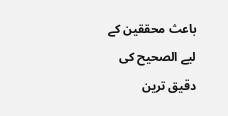باعث محققین کے لیے الصحیح کی دقیق ترین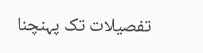تفصیلات تک پہنچنا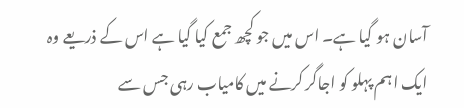آسان ہو گیا ہے۔ اس میں جو کچھ جمع کیا گیا ہے اس کے ذریعے وہ ایک اہم پہلو کو اجاگر کرنے میں کامیاب رہی جس سے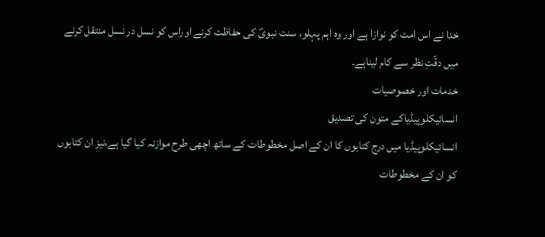خدا نے اس امت کو نوازا ہے اور وہ اہم پہلو، سنت نبویؐ کی حفاظت کرنے اوراس کو نسل در نسل منتقل کرنے میں دقّتِ نظر سے کام لیناہے۔
خدمات اور خصوصیات
انسائیکلوپیڈیاکے متون کی تصدیق
انسائیکلوپیڈیا میں درج کتابوں کا ان کے اصل مخطوطات کے ساتھ اچھی طرح موازنہ کیا گیا ہے،نیز ان کتابوں کو ان کے مخطوطات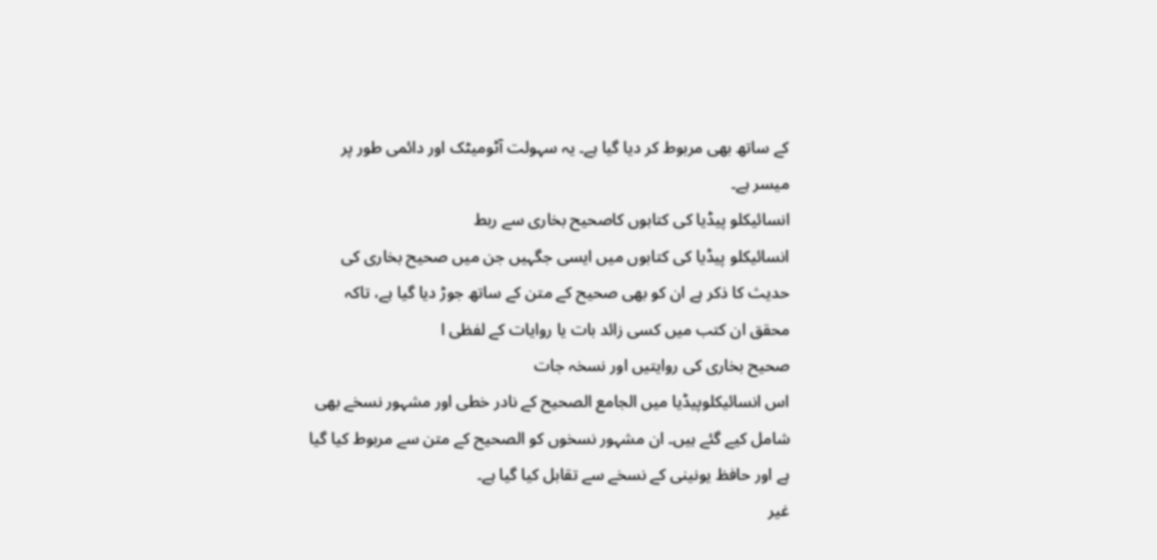کے ساتھ بھی مربوط کر دیا گیا ہے۔ یہ سہولت آٹومیٹک اور دائمی طور پر میسر ہے۔
انسائیکلو پیڈیا کی کتابوں کاصحیح بخاری سے ربط
انسائیکلو پیڈیا کی کتابوں میں ایسی جگہیں جن میں صحیح بخاری کی حدیث کا ذکر ہے ان کو بھی صحیح کے متن کے ساتھ جوڑ دیا گیا ہے، تاکہ محقق ان کتب میں کسی زائد بات یا روایات کے لفظی ا
صحیح بخاری کی روایتیں اور نسخہ جات
اس انسائیکلوپیڈیا میں الجامع الصحیح کے نادر خطی اور مشہور نسخے بھی شامل کیے گئے ہیں۔ ان مشہور نسخوں کو الصحیح کے متن سے مربوط کیا گیا ہے اور حافظ یونینی کے نسخے سے تقابل کیا گیا ہے۔
غیر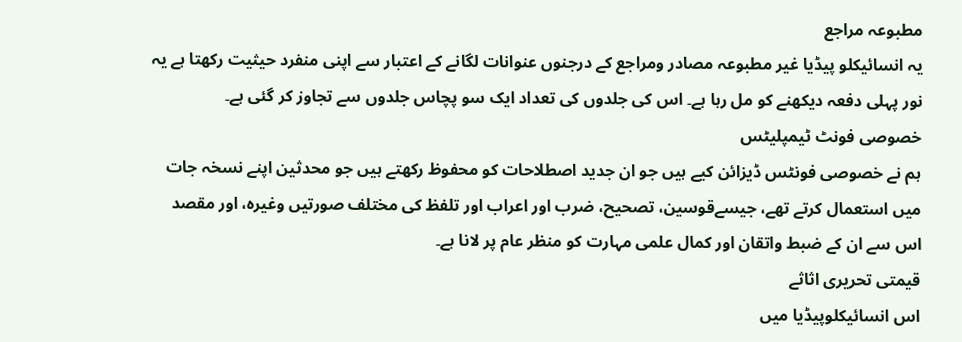مطبوعہ مراجع
یہ انسائیکلو پیڈیا غیر مطبوعہ مصادر ومراجع کے درجنوں عنوانات لگانے کے اعتبار سے اپنی منفرد حیثیت رکھتا ہے یہ نور پہلی دفعہ دیکھنے کو مل رہا ہے۔ اس کی جلدوں کی تعداد ایک سو پچاس جلدوں سے تجاوز کر گئی ہے۔
خصوصی فونٹ ٹیمپلیٹس
ہم نے خصوصی فونٹس ڈیزائن کیے ہیں جو ان جدید اصطلاحات کو محفوظ رکھتے ہیں جو محدثین اپنے نسخہ جات میں استعمال کرتے تھے، جیسےقوسین، تصحیح، ضرب اور اعراب اور تلفظ کی مختلف صورتیں وغیرہ، اور مقصد اس سے ان کے ضبط واتقان اور کمال علمی مہارت کو منظر عام پر لانا ہے۔
قیمتی تحریری اثاثے
اس انسائیکلوپیڈیا میں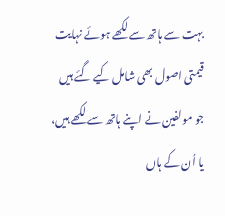بہت سے ہاتھ سے لکھے ہوئے نہایت قیمتی اصول بھی شامل کیے گئے ہیں جو مولفین نے اپنے ہاتھ سے لکھے ہیں، یا اُن کے ہاں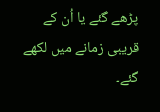پڑھے گئے یا اُن کے قریبی زمانے میں لکھے گئے۔